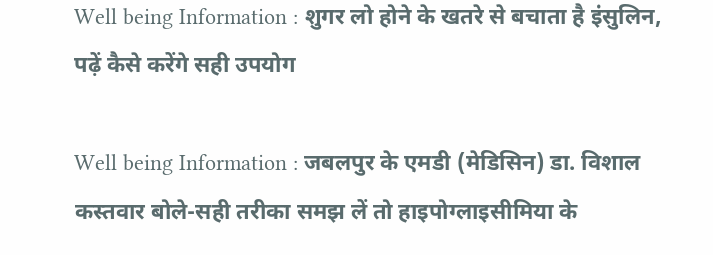Well being Information : शुगर लो होने के खतरे से बचाता है इंसुलिन, पढ़ें कैसे करेंगे सही उपयोग

Well being Information : जबलपुर के एमडी (मेडिसिन) डा. विशाल कस्तवार बोले-सही तरीका समझ लें तो हाइपोग्लाइसीमिया के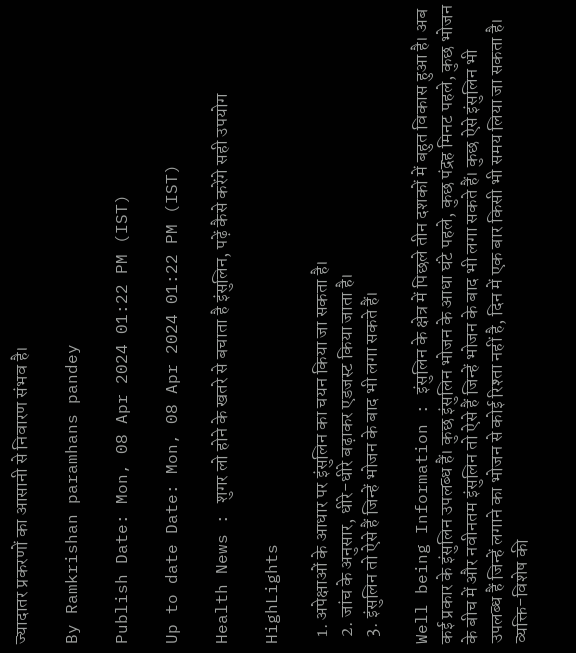ज्यादातर प्रकरणों का आसानी से निवारण संभव है।

By Ramkrishan paramhans pandey

Publish Date: Mon, 08 Apr 2024 01:22 PM (IST)

Up to date Date: Mon, 08 Apr 2024 01:22 PM (IST)

Health News : शुगर लो होने के खतरे से बचाता है इंसुलिन, पढ़ें कैसे करेंगे सही उपयोग

HighLights

  1. अपेक्षाओं के आधार पर इंसुलिन का चयन किया जा सकता है।
  2. जांच के अनुसार, धीरे-धीरे बढ़ाकर एडजस्ट किया जाता है।
  3. इंसुलिन तो ऐसे हैं जिन्हें भोजन के बाद भी लगा सकते हैं।

Well being Information : इंसुलिन के क्षेत्र में पिछले तीन दशकों में बहुत विकास हुआ है। अब कई प्रकार के इंसुलिन उपलब्ध हैं। कुछ इंसुलिन भोजन के आधा घंटे पहले, कुछ पंद्रह मिनट पहले, कुछ भोजन के बीच में और नवीनतम इंसुलिन तो ऐसे हैं जिन्हें भोजन के बाद भी लगा सकते हैं। कुछ ऐसे इंसुलिन भी उपलब्ध हैं जिन्हें लगाने का भोजन से कोई रिश्ता नहीं है, दिन में एक बार किसी भी समय लिया जा सकता है। व्यक्ति-विशेष की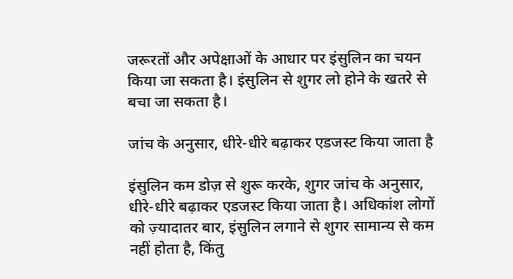जरूरतों और अपेक्षाओं के आधार पर इंसुलिन का चयन किया जा सकता है। इंसुलिन से शुगर लो होने के खतरे से बचा जा सकता है।

जांच के अनुसार, धीरे-धीरे बढ़ाकर एडजस्ट किया जाता है

इंसुलिन कम डोज़ से शुरू करके, शुगर जांच के अनुसार, धीरे-धीरे बढ़ाकर एडजस्ट किया जाता है। अधिकांश लोगों को ज़्यादातर बार, इंसुलिन लगाने से शुगर सामान्य से कम नहीं होता है, किंतु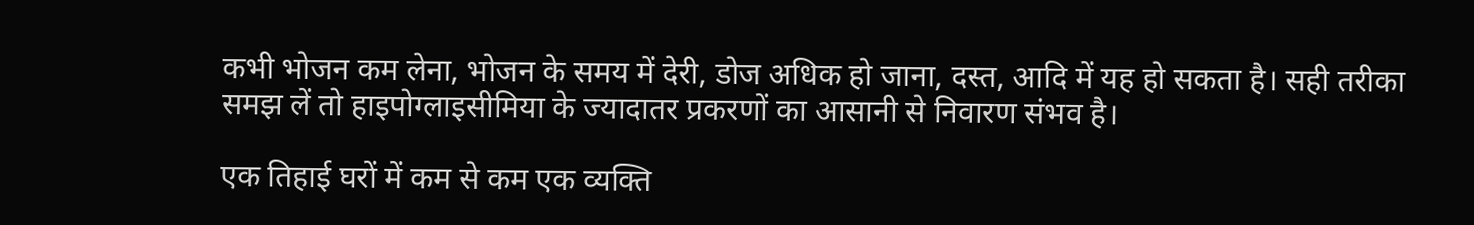कभी भोजन कम लेना, भोजन के समय में देरी, डोज अधिक हो जाना, दस्त, आदि में यह हो सकता है। सही तरीका समझ लें तो हाइपोग्लाइसीमिया के ज्यादातर प्रकरणों का आसानी से निवारण संभव है।

एक तिहाई घरों में कम से कम एक व्यक्ति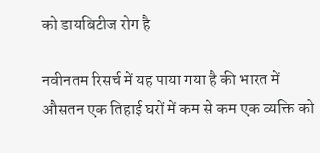को डायबिटीज रोग है

नवीनतम रिसर्च में यह पाया गया है की भारत में औसतन एक तिहाई घरों में कम से कम एक व्यक्ति को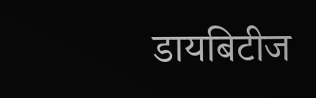डायबिटीज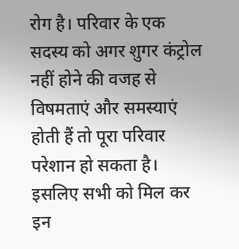रोग है। परिवार के एक सदस्य को अगर शुगर कंट्रोल नहीं होने की वजह से विषमताएं और समस्याएं होती हैं तो पूरा परिवार परेशान हो सकता है। इसलिए सभी को मिल कर इन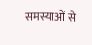समस्याओं से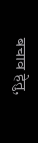बचाव हेतु,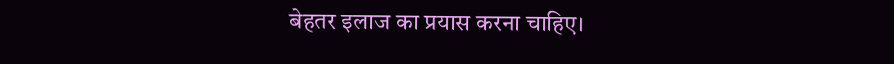बेहतर इलाज का प्रयास करना चाहिए।